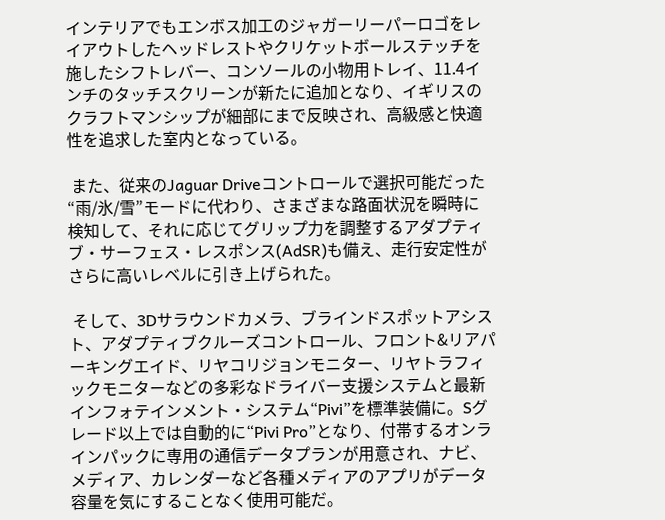インテリアでもエンボス加工のジャガーリーパーロゴをレイアウトしたヘッドレストやクリケットボールステッチを施したシフトレバー、コンソールの小物用トレイ、11.4インチのタッチスクリーンが新たに追加となり、イギリスのクラフトマンシップが細部にまで反映され、高級感と快適性を追求した室内となっている。

 また、従来のJaguar Driveコントロールで選択可能だった“雨/氷/雪”モードに代わり、さまざまな路面状況を瞬時に検知して、それに応じてグリップ力を調整するアダプティブ・サーフェス・レスポンス(AdSR)も備え、走行安定性がさらに高いレベルに引き上げられた。

 そして、3Dサラウンドカメラ、ブラインドスポットアシスト、アダプティブクルーズコントロール、フロント&リアパーキングエイド、リヤコリジョンモニター、リヤトラフィックモニターなどの多彩なドライバー支援システムと最新インフォテインメント・システム“Pivi”を標準装備に。Sグレード以上では自動的に“Pivi Pro”となり、付帯するオンラインパックに専用の通信データプランが用意され、ナビ、メディア、カレンダーなど各種メディアのアプリがデータ容量を気にすることなく使用可能だ。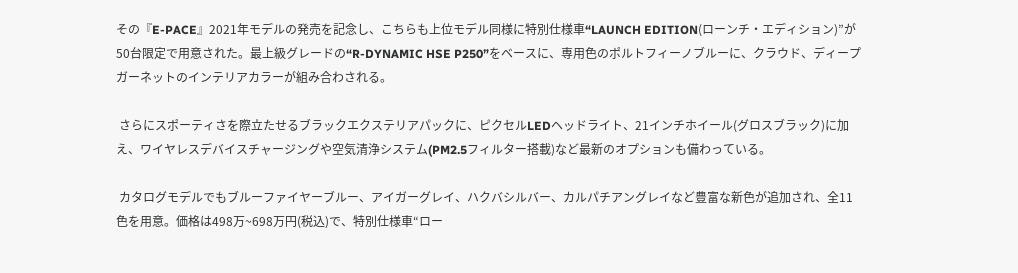その『E-PACE』2021年モデルの発売を記念し、こちらも上位モデル同様に特別仕様車“LAUNCH EDITION(ローンチ・エディション)”が50台限定で用意された。最上級グレードの“R-DYNAMIC HSE P250”をベースに、専用色のポルトフィーノブルーに、クラウド、ディープガーネットのインテリアカラーが組み合わされる。

 さらにスポーティさを際立たせるブラックエクステリアパックに、ピクセルLEDヘッドライト、21インチホイール(グロスブラック)に加え、ワイヤレスデバイスチャージングや空気清浄システム(PM2.5フィルター搭載)など最新のオプションも備わっている。

 カタログモデルでもブルーファイヤーブルー、アイガーグレイ、ハクバシルバー、カルパチアングレイなど豊富な新色が追加され、全11色を用意。価格は498万~698万円(税込)で、特別仕様車“ロー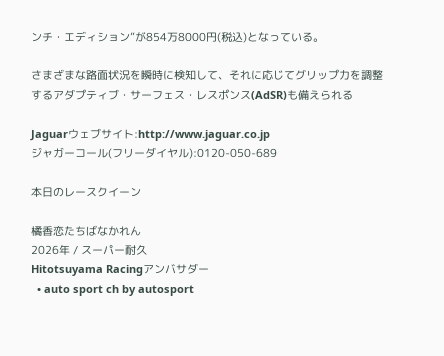ンチ・エディション”が854万8000円(税込)となっている。

さまざまな路面状況を瞬時に検知して、それに応じてグリップ力を調整するアダプティブ・サーフェス・レスポンス(AdSR)も備えられる

Jaguarウェブサイト:http://www.jaguar.co.jp
ジャガーコール(フリーダイヤル):0120-050-689

本日のレースクイーン

橘香恋たちばなかれん
2026年 / スーパー耐久
Hitotsuyama Racingアンバサダー
  • auto sport ch by autosport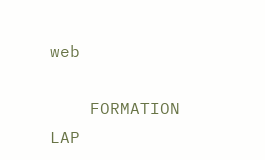web

    FORMATION LAP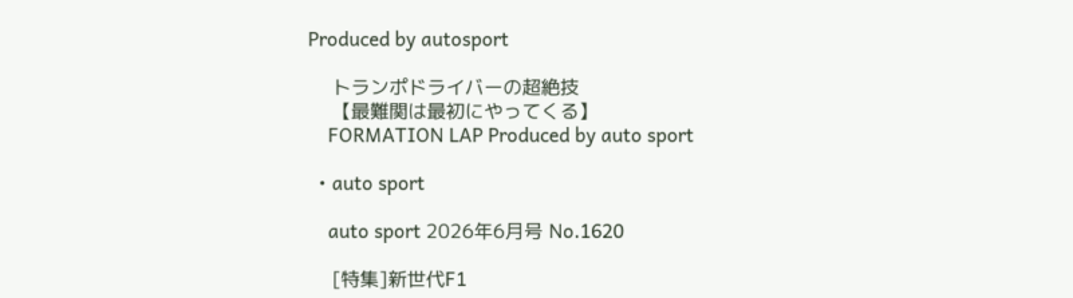Produced by autosport

    トランポドライバーの超絶技
    【最難関は最初にやってくる】
    FORMATION LAP Produced by auto sport

  • auto sport

    auto sport 2026年6月号 No.1620

    [特集]新世代F1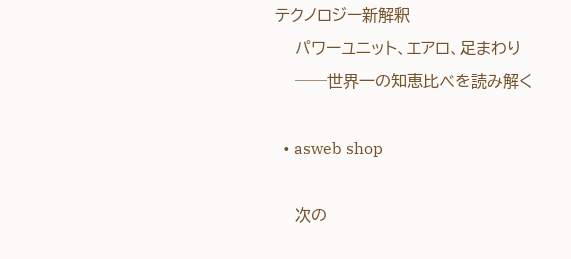テクノロジー新解釈
    パワーユニット、エアロ、足まわり
    ──世界一の知恵比べを読み解く

  • asweb shop

    次の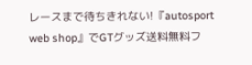レースまで待ちきれない!『autosport web shop』でGTグッズ送料無料フ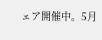ェア開催中。5月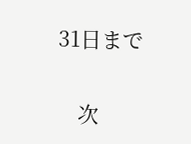31日まで

    次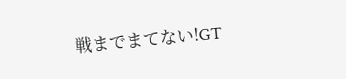戦までまてない!GT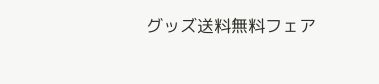グッズ送料無料フェア